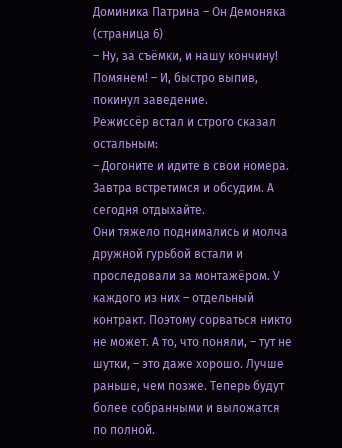Доминика Патрина – Он Демоняка (страница 6)
– Ну, за съёмки, и нашу кончину! Помянем! – И, быстро выпив, покинул заведение.
Режиссёр встал и строго сказал остальным:
– Догоните и идите в свои номера. Завтра встретимся и обсудим. А сегодня отдыхайте.
Они тяжело поднимались и молча дружной гурьбой встали и проследовали за монтажёром. У каждого из них – отдельный контракт. Поэтому сорваться никто не может. А то, что поняли, – тут не шутки, – это даже хорошо. Лучше раньше, чем позже. Теперь будут более собранными и выложатся по полной.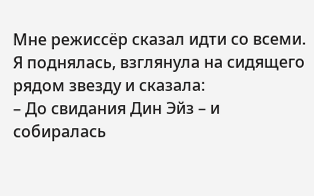Мне режиссёр сказал идти со всеми. Я поднялась, взглянула на сидящего рядом звезду и сказала:
– До свидания Дин Эйз – и собиралась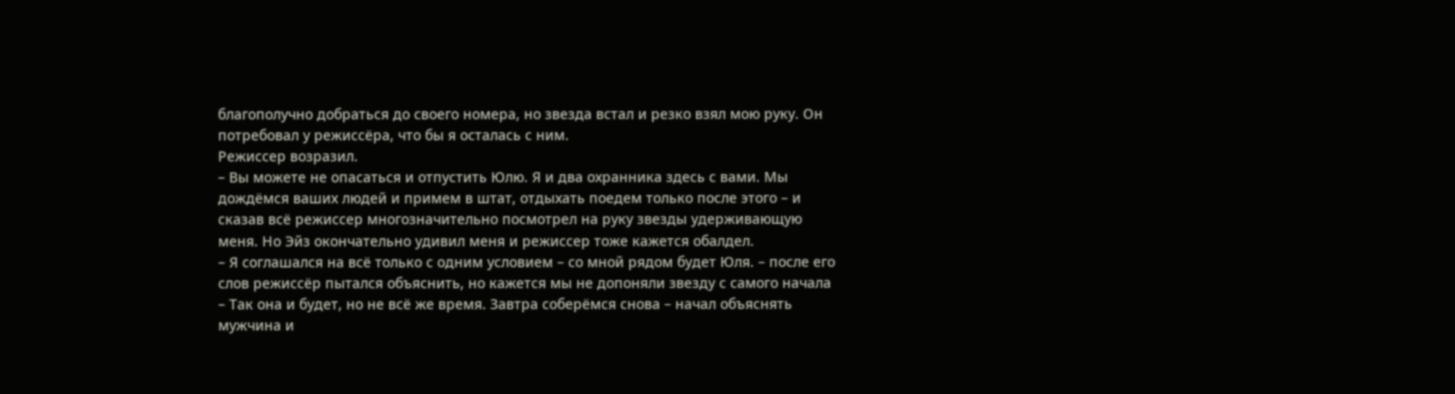благополучно добраться до своего номера, но звезда встал и резко взял мою руку. Он потребовал у режиссёра, что бы я осталась с ним.
Режиссер возразил.
– Вы можете не опасаться и отпустить Юлю. Я и два охранника здесь с вами. Мы дождёмся ваших людей и примем в штат, отдыхать поедем только после этого – и сказав всё режиссер многозначительно посмотрел на руку звезды удерживающую меня. Но Эйз окончательно удивил меня и режиссер тоже кажется обалдел.
– Я соглашался на всё только с одним условием – со мной рядом будет Юля. – после его слов режиссёр пытался объяснить, но кажется мы не допоняли звезду с самого начала
– Так она и будет, но не всё же время. Завтра соберёмся снова – начал объяснять мужчина и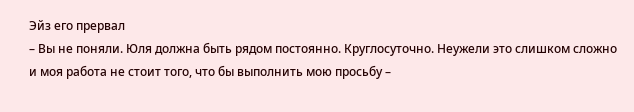Эйз его прервал
– Вы не поняли. Юля должна быть рядом постоянно. Круглосуточно. Неужели это слишком сложно и моя работа не стоит того, что бы выполнить мою просьбу –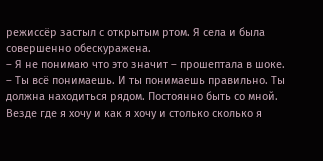режиссёр застыл с открытым ртом. Я села и была совершенно обескуражена.
– Я не понимаю что это значит – прошептала в шоке.
– Ты всё понимаешь. И ты понимаешь правильно. Ты должна находиться рядом. Постоянно быть со мной. Везде где я хочу и как я хочу и столько сколько я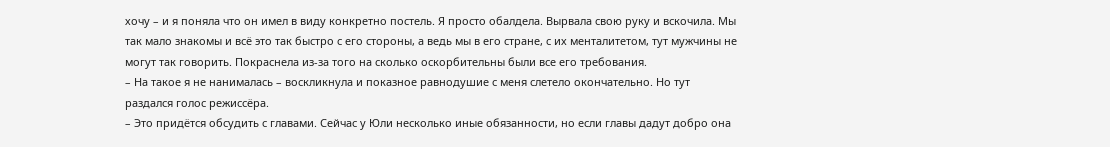хочу – и я поняла что он имел в виду конкретно постель. Я просто обалдела. Вырвала свою руку и вскочила. Мы так мало знакомы и всё это так быстро с его стороны, а ведь мы в его стране, с их менталитетом, тут мужчины не могут так говорить. Покраснела из-за того на сколько оскорбительны были все его требования.
– На такое я не нанималась – воскликнула и показное равнодушие с меня слетело окончательно. Но тут раздался голос режиссёра.
– Это придётся обсудить с главами. Сейчас у Юли несколько иные обязанности, но если главы дадут добро она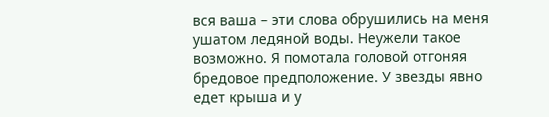вся ваша – эти слова обрушились на меня ушатом ледяной воды. Неужели такое возможно. Я помотала головой отгоняя бредовое предположение. У звезды явно едет крыша и у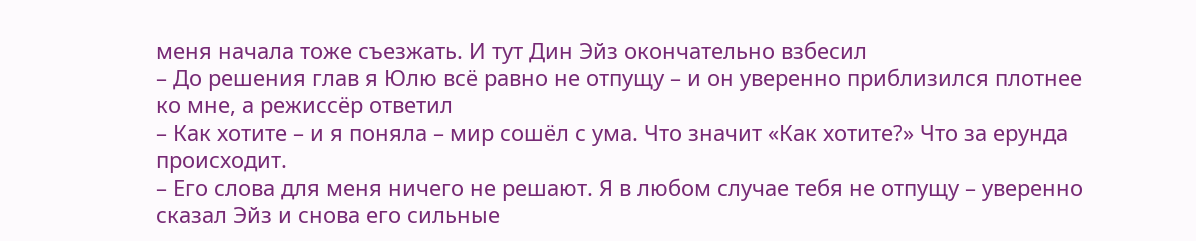меня начала тоже съезжать. И тут Дин Эйз окончательно взбесил
– До решения глав я Юлю всё равно не отпущу – и он уверенно приблизился плотнее ко мне, а режиссёр ответил
– Как хотите – и я поняла – мир сошёл с ума. Что значит «Как хотите?» Что за ерунда происходит.
– Его слова для меня ничего не решают. Я в любом случае тебя не отпущу – уверенно сказал Эйз и снова его сильные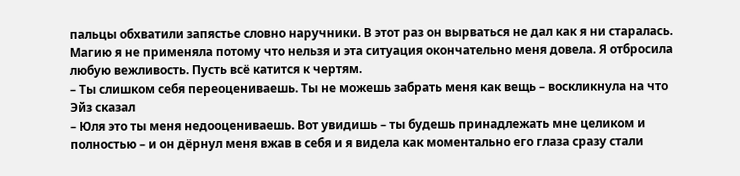пальцы обхватили запястье словно наручники. В этот раз он вырваться не дал как я ни старалась. Магию я не применяла потому что нельзя и эта ситуация окончательно меня довела. Я отбросила любую вежливость. Пусть всё катится к чертям.
– Ты слишком себя переоцениваешь. Ты не можешь забрать меня как вещь – воскликнула на что Эйз сказал
– Юля это ты меня недооцениваешь. Вот увидишь – ты будешь принадлежать мне целиком и полностью – и он дёрнул меня вжав в себя и я видела как моментально его глаза сразу стали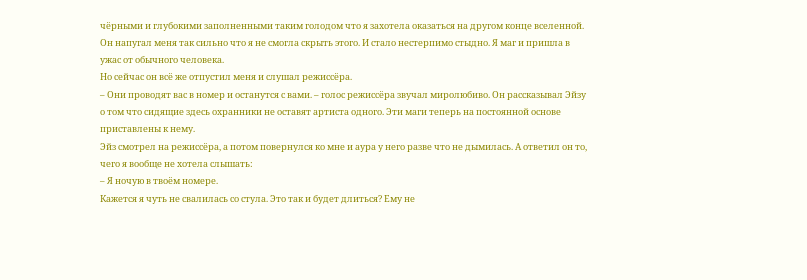чёрными и глубокими заполненными таким голодом что я захотела оказаться на другом конце вселенной. Он напугал меня так сильно что я не смогла скрыть этого. И стало нестерпимо стыдно. Я маг и пришла в ужас от обычного человека.
Но сейчас он всё же отпустил меня и слушал режиссёра.
– Они проводят вас в номер и останутся с вами. – голос режиссёра звучал миролюбиво. Он рассказывал Эйзу о том что сидящие здесь охранники не оставят артиста одного. Эти маги теперь на постоянной основе приставлены к нему.
Эйз смотрел на режиссёра, а потом повернулся ко мне и аура у него разве что не дымилась. А ответил он то, чего я вообще не хотела слышать:
– Я ночую в твоём номере.
Кажется я чуть не свалилась со стула. Это так и будет длиться? Ему не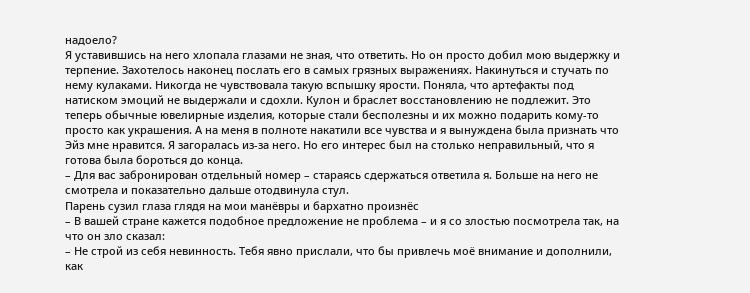надоело?
Я уставившись на него хлопала глазами не зная, что ответить. Но он просто добил мою выдержку и терпение. Захотелось наконец послать его в самых грязных выражениях. Накинуться и стучать по нему кулаками. Никогда не чувствовала такую вспышку ярости. Поняла, что артефакты под натиском эмоций не выдержали и сдохли. Кулон и браслет восстановлению не подлежит. Это теперь обычные ювелирные изделия, которые стали бесполезны и их можно подарить кому-то просто как украшения. А на меня в полноте накатили все чувства и я вынуждена была признать что Эйз мне нравится. Я загоралась из-за него. Но его интерес был на столько неправильный, что я готова была бороться до конца.
– Для вас забронирован отдельный номер – стараясь сдержаться ответила я. Больше на него не смотрела и показательно дальше отодвинула стул.
Парень сузил глаза глядя на мои манёвры и бархатно произнёс
– В вашей стране кажется подобное предложение не проблема – и я со злостью посмотрела так, на что он зло сказал:
– Не строй из себя невинность. Тебя явно прислали, что бы привлечь моё внимание и дополнили, как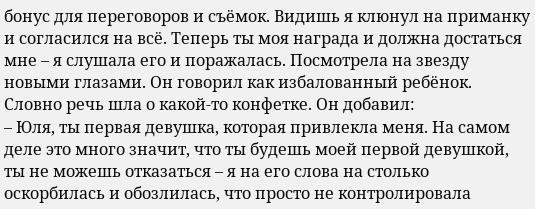бонус для переговоров и съёмок. Видишь я клюнул на приманку и согласился на всё. Теперь ты моя награда и должна достаться мне – я слушала его и поражалась. Посмотрела на звезду новыми глазами. Он говорил как избалованный ребёнок. Словно речь шла о какой-то конфетке. Он добавил:
– Юля, ты первая девушка, которая привлекла меня. На самом деле это много значит, что ты будешь моей первой девушкой, ты не можешь отказаться – я на его слова на столько оскорбилась и обозлилась, что просто не контролировала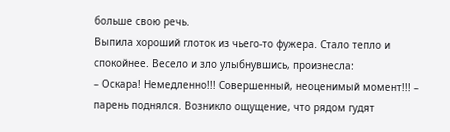больше свою речь.
Выпила хороший глоток из чьего-то фужера. Стало тепло и спокойнее. Весело и зло улыбнувшись, произнесла:
– Оскара! Немедленно!!! Совершенный, неоценимый момент!!! – парень поднялся. Возникло ощущение, что рядом гудят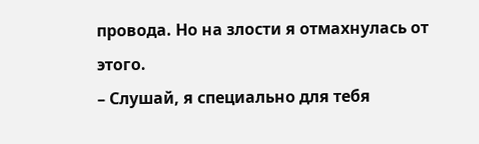провода. Но на злости я отмахнулась от этого.
– Слушай, я специально для тебя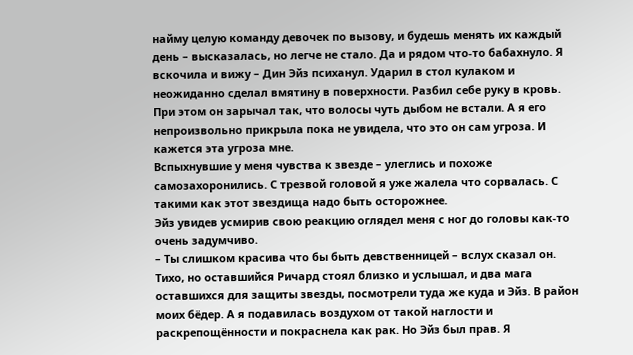найму целую команду девочек по вызову, и будешь менять их каждый день – высказалась, но легче не стало. Да и рядом что-то бабахнуло. Я вскочила и вижу – Дин Эйз психанул. Ударил в стол кулаком и неожиданно сделал вмятину в поверхности. Разбил себе руку в кровь. При этом он зарычал так, что волосы чуть дыбом не встали. А я его непроизвольно прикрыла пока не увидела, что это он сам угроза. И кажется эта угроза мне.
Вспыхнувшие у меня чувства к звезде – улеглись и похоже самозахоронились. С трезвой головой я уже жалела что сорвалась. С такими как этот звездища надо быть осторожнее.
Эйз увидев усмирив свою реакцию оглядел меня с ног до головы как-то очень задумчиво.
– Ты слишком красива что бы быть девственницей – вслух сказал он. Тихо, но оставшийся Ричард стоял близко и услышал, и два мага оставшихся для защиты звезды, посмотрели туда же куда и Эйз. В район моих бёдер. А я подавилась воздухом от такой наглости и раскрепощённости и покраснела как рак. Но Эйз был прав. Я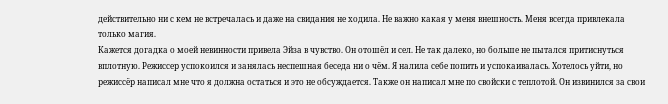действительно ни с кем не встречалась и даже на свидания не ходила. Не важно какая у меня внешность. Меня всегда привлекала только магия.
Кажется догадка о моей невинности привела Эйза в чувство. Он отошёл и сел. Не так далеко, но больше не пытался притиснуться вплотную. Режиссер успокоился и занялась неспешная беседа ни о чём. Я налила себе попить и успокаивалась. Хотелось уйти, но режиссёр написал мне что я должна остаться и это не обсуждается. Также он написал мне по свойски с теплотой. Он извинился за свои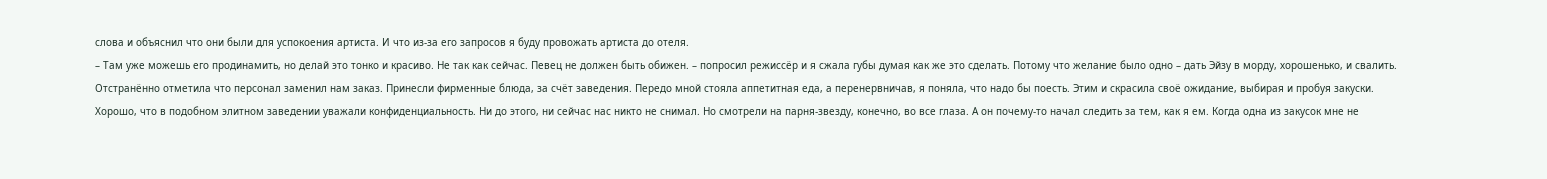слова и объяснил что они были для успокоения артиста. И что из-за его запросов я буду провожать артиста до отеля.
– Там уже можешь его продинамить, но делай это тонко и красиво. Не так как сейчас. Певец не должен быть обижен. – попросил режиссёр и я сжала губы думая как же это сделать. Потому что желание было одно – дать Эйзу в морду, хорошенько, и свалить.
Отстранённо отметила что персонал заменил нам заказ. Принесли фирменные блюда, за счёт заведения. Передо мной стояла аппетитная еда, а перенервничав, я поняла, что надо бы поесть. Этим и скрасила своё ожидание, выбирая и пробуя закуски.
Хорошо, что в подобном элитном заведении уважали конфиденциальность. Ни до этого, ни сейчас нас никто не снимал. Но смотрели на парня-звезду, конечно, во все глаза. А он почему-то начал следить за тем, как я ем. Когда одна из закусок мне не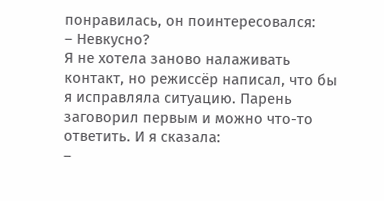понравилась, он поинтересовался:
– Невкусно?
Я не хотела заново налаживать контакт, но режиссёр написал, что бы я исправляла ситуацию. Парень заговорил первым и можно что-то ответить. И я сказала:
–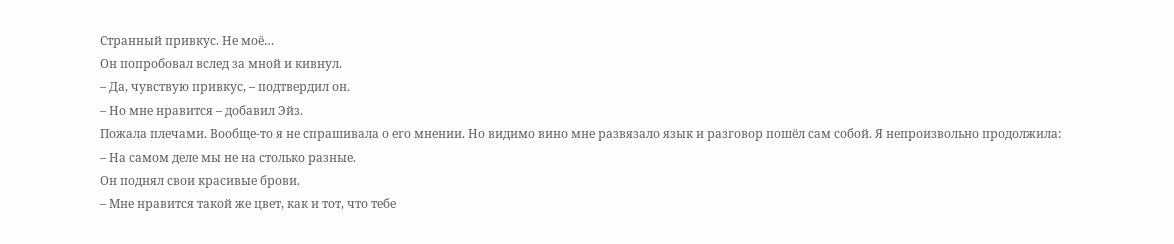Странный привкус. Не моё…
Он попробовал вслед за мной и кивнул.
– Да, чувствую привкус, – подтвердил он.
– Но мне нравится – добавил Эйз.
Пожала плечами. Вообще-то я не спрашивала о его мнении. Но видимо вино мне развязало язык и разговор пошёл сам собой. Я непроизвольно продолжила:
– На самом деле мы не на столько разные.
Он поднял свои красивые брови.
– Мне нравится такой же цвет, как и тот, что тебе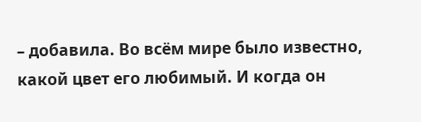– добавила. Во всём мире было известно, какой цвет его любимый. И когда он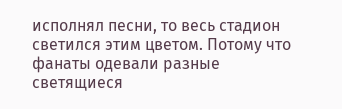исполнял песни, то весь стадион светился этим цветом. Потому что фанаты одевали разные светящиеся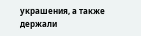украшения, а также держали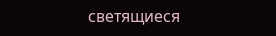светящиеся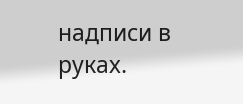надписи в руках.